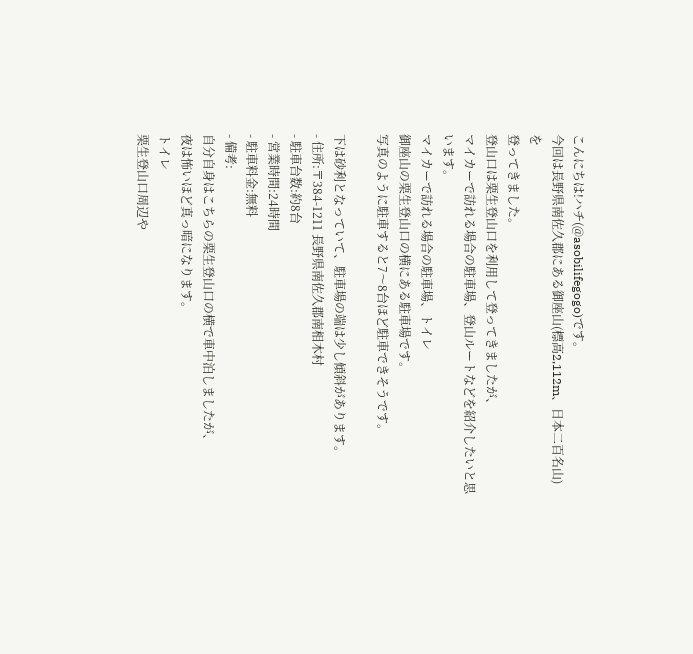こんにちは!ハチ(@asobilifegogo)です。
今回は長野県南佐久郡にある御座山(標高2,112m、日本二百名山)を
登ってきました。
登山口は栗生登山口を利用して登ってきましたが、
マイカーで訪れる場合の駐車場、登山ルートなどを紹介したいと思います。
マイカーで訪れる場合の駐車場、トイレ
御座山の栗生登山口の横にある駐車場です。
写真のように駐車すると7〜8台ほど駐車できそうです。

下は砂利となっていて、駐車場の端は少し傾斜があります。
- 住所:〒384-1211 長野県南佐久郡南相木村
- 駐車台数:約8台
- 営業時間:24時間
- 駐車料金:無料
- 備考:
自分自身はこちらの栗生登山口の横で車中泊しましたが、
夜は怖いほど真っ暗になります。
トイレ
栗生登山口周辺や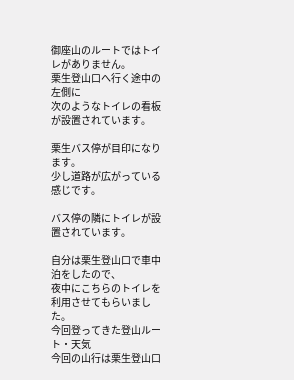御座山のルートではトイレがありません。
栗生登山口へ行く途中の左側に
次のようなトイレの看板が設置されています。

栗生バス停が目印になります。
少し道路が広がっている感じです。

バス停の隣にトイレが設置されています。

自分は栗生登山口で車中泊をしたので、
夜中にこちらのトイレを利用させてもらいました。
今回登ってきた登山ルート・天気
今回の山行は栗生登山口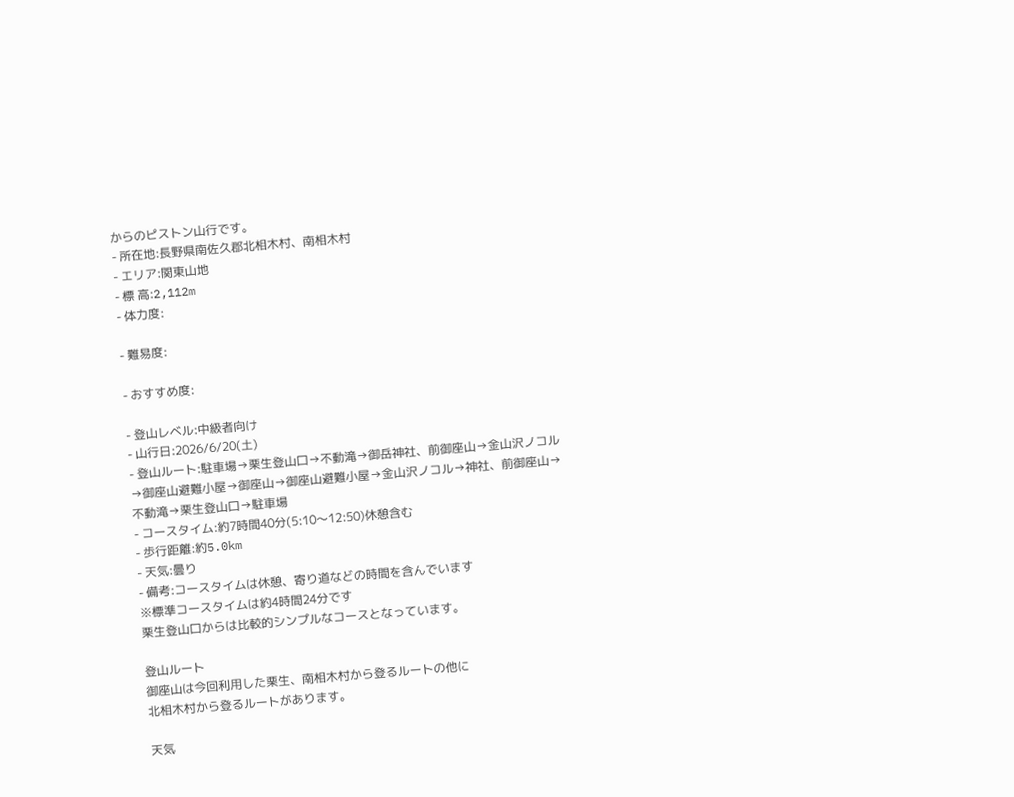からのピストン山行です。
- 所在地:長野県南佐久郡北相木村、南相木村
- エリア:関東山地
- 標 高:2,112m
- 体力度:

- 難易度:

- おすすめ度:

- 登山レベル:中級者向け
- 山行日:2026/6/20(土)
- 登山ルート:駐車場→栗生登山口→不動滝→御岳神社、前御座山→金山沢ノコル→御座山避難小屋→御座山→御座山避難小屋→金山沢ノコル→神社、前御座山→不動滝→栗生登山口→駐車場
- コースタイム:約7時間40分(5:10〜12:50)休憩含む
- 歩行距離:約5.0km
- 天気:曇り
- 備考:コースタイムは休憩、寄り道などの時間を含んでいます
※標準コースタイムは約4時間24分です
栗生登山口からは比較的シンプルなコースとなっています。

登山ルート
御座山は今回利用した栗生、南相木村から登るルートの他に
北相木村から登るルートがあります。

天気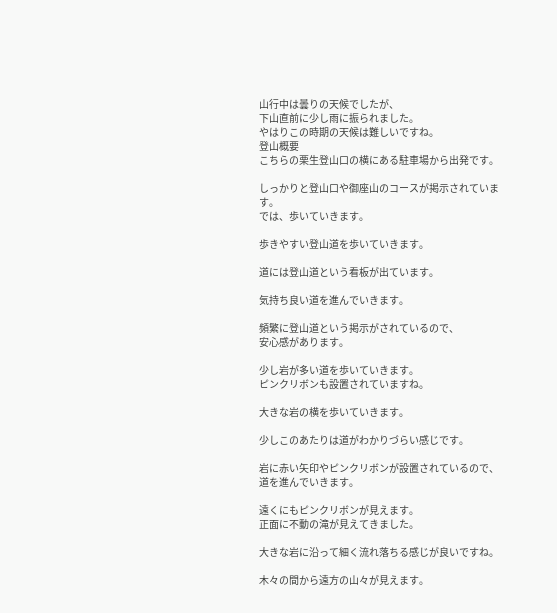山行中は曇りの天候でしたが、
下山直前に少し雨に振られました。
やはりこの時期の天候は難しいですね。
登山概要
こちらの栗生登山口の横にある駐車場から出発です。

しっかりと登山口や御座山のコースが掲示されています。
では、歩いていきます。

歩きやすい登山道を歩いていきます。

道には登山道という看板が出ています。

気持ち良い道を進んでいきます。

頻繁に登山道という掲示がされているので、
安心感があります。

少し岩が多い道を歩いていきます。
ピンクリボンも設置されていますね。

大きな岩の横を歩いていきます。

少しこのあたりは道がわかりづらい感じです。

岩に赤い矢印やピンクリボンが設置されているので、
道を進んでいきます。

遠くにもピンクリボンが見えます。
正面に不動の滝が見えてきました。

大きな岩に沿って細く流れ落ちる感じが良いですね。

木々の間から遠方の山々が見えます。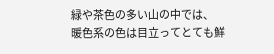緑や茶色の多い山の中では、
暖色系の色は目立ってとても鮮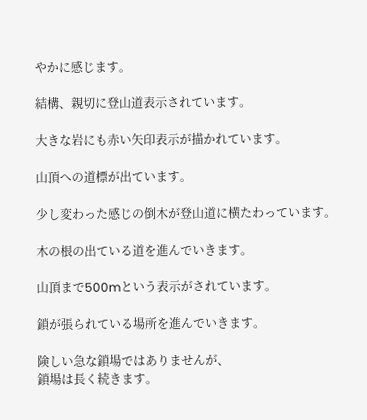やかに感じます。

結構、親切に登山道表示されています。

大きな岩にも赤い矢印表示が描かれています。

山頂への道標が出ています。

少し変わった感じの倒木が登山道に横たわっています。

木の根の出ている道を進んでいきます。

山頂まで500mという表示がされています。

鎖が張られている場所を進んでいきます。

険しい急な鎖場ではありませんが、
鎖場は長く続きます。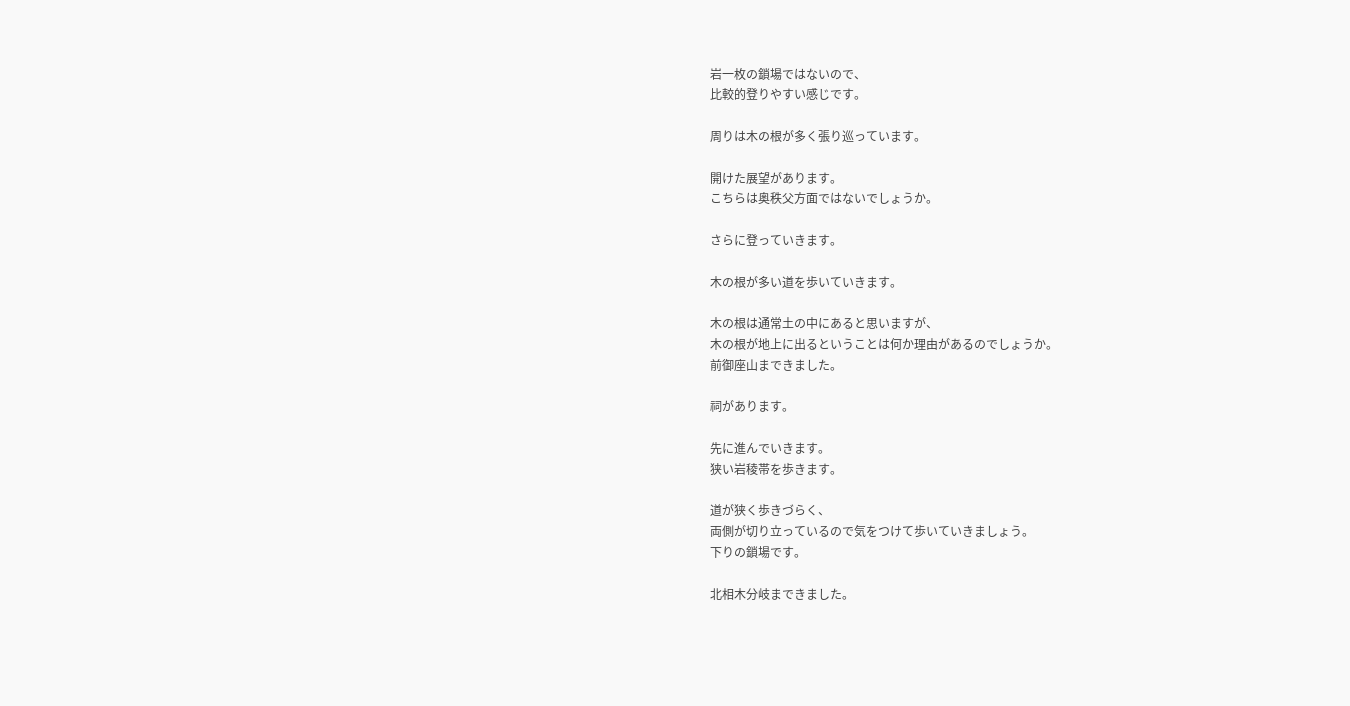岩一枚の鎖場ではないので、
比較的登りやすい感じです。

周りは木の根が多く張り巡っています。

開けた展望があります。
こちらは奥秩父方面ではないでしょうか。

さらに登っていきます。

木の根が多い道を歩いていきます。

木の根は通常土の中にあると思いますが、
木の根が地上に出るということは何か理由があるのでしょうか。
前御座山まできました。

祠があります。

先に進んでいきます。
狭い岩稜帯を歩きます。

道が狭く歩きづらく、
両側が切り立っているので気をつけて歩いていきましょう。
下りの鎖場です。

北相木分岐まできました。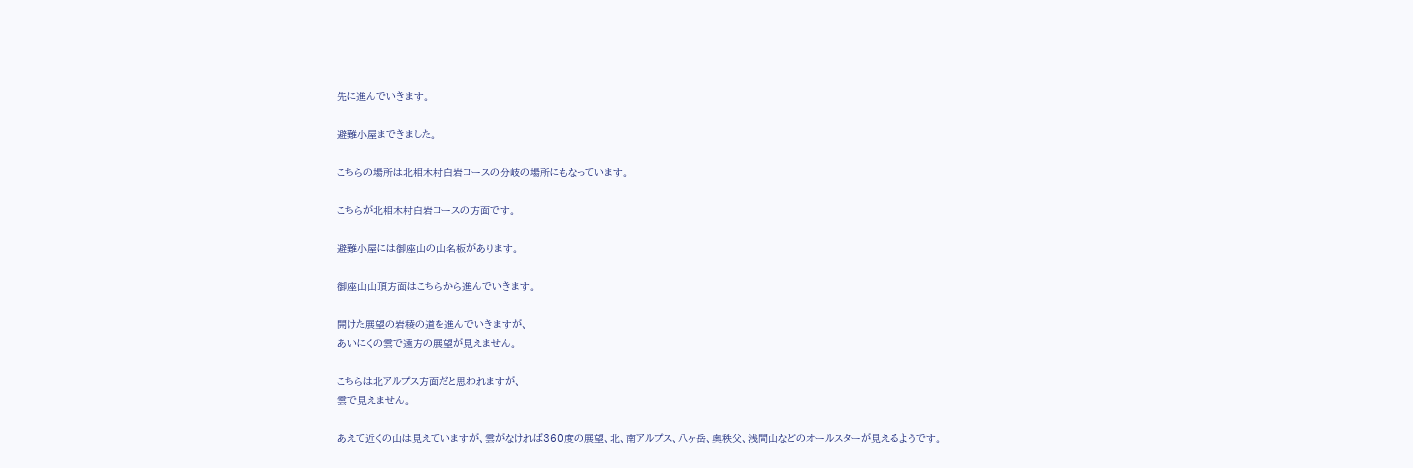先に進んでいきます。

避難小屋まできました。

こちらの場所は北相木村白岩コースの分岐の場所にもなっています。

こちらが北相木村白岩コースの方面です。

避難小屋には御座山の山名板があります。

御座山山頂方面はこちらから進んでいきます。

開けた展望の岩稜の道を進んでいきますが、
あいにくの雲で遠方の展望が見えません。

こちらは北アルプス方面だと思われますが、
雲で見えません。

あえて近くの山は見えていますが、雲がなければ360度の展望、北、南アルプス、八ヶ岳、奥秩父、浅間山などのオールスターが見えるようです。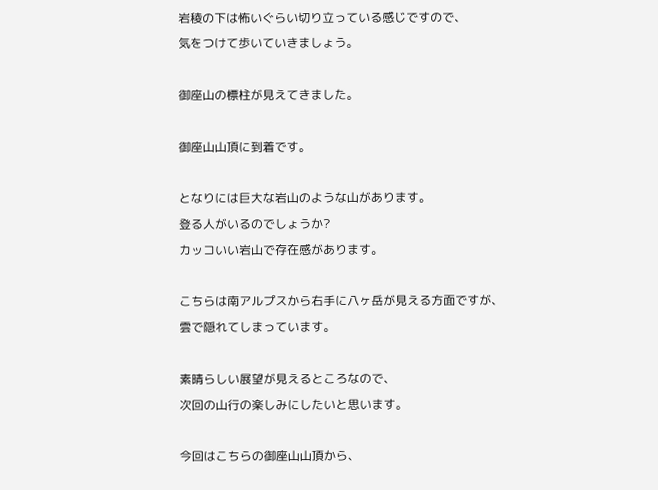岩稜の下は怖いぐらい切り立っている感じですので、
気をつけて歩いていきましょう。

御座山の標柱が見えてきました。

御座山山頂に到着です。

となりには巨大な岩山のような山があります。
登る人がいるのでしょうか?
カッコいい岩山で存在感があります。

こちらは南アルプスから右手に八ヶ岳が見える方面ですが、
雲で隠れてしまっています。

素晴らしい展望が見えるところなので、
次回の山行の楽しみにしたいと思います。

今回はこちらの御座山山頂から、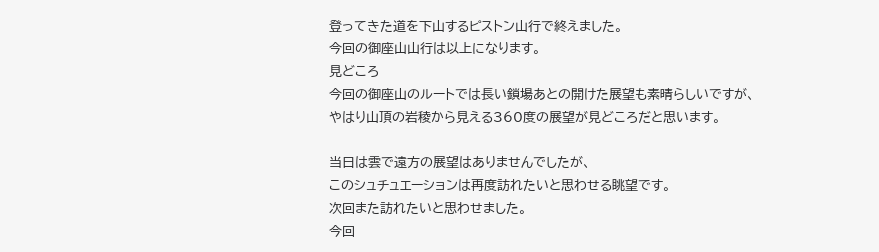登ってきた道を下山するピストン山行で終えました。
今回の御座山山行は以上になります。
見どころ
今回の御座山のルートでは長い鎖場あとの開けた展望も素晴らしいですが、
やはり山頂の岩稜から見える360度の展望が見どころだと思います。

当日は雲で遠方の展望はありませんでしたが、
このシュチュエーションは再度訪れたいと思わせる眺望です。
次回また訪れたいと思わせました。
今回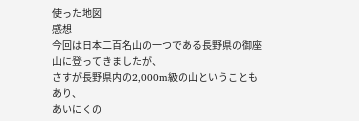使った地図
感想
今回は日本二百名山の一つである長野県の御座山に登ってきましたが、
さすが長野県内の2,000m級の山ということもあり、
あいにくの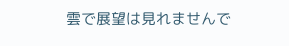雲で展望は見れませんで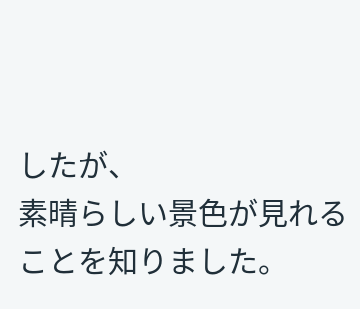したが、
素晴らしい景色が見れることを知りました。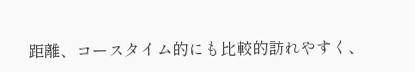距離、コースタイム的にも比較的訪れやすく、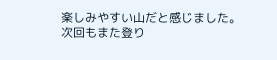楽しみやすい山だと感じました。
次回もまた登り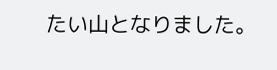たい山となりました。